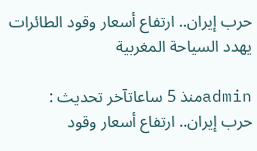حرب إيران.. ارتفاع أسعار وقود الطائرات يهدد السياحة المغربية

adminمنذ 5 ساعاتآخر تحديث :
حرب إيران.. ارتفاع أسعار وقود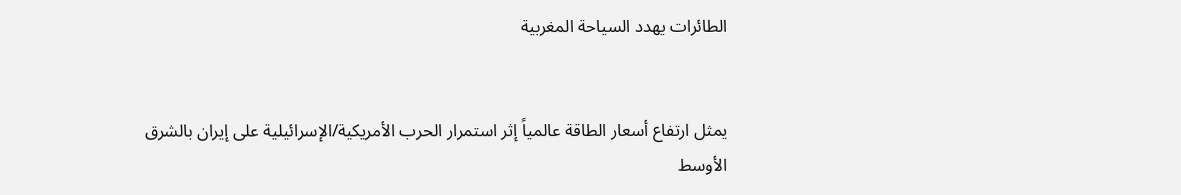الطائرات يهدد السياحة المغربية


يمثل ارتفاع أسعار الطاقة عالمياً إثر استمرار الحرب الأمريكية/الإسرائيلية على إيران بالشرق الأوسط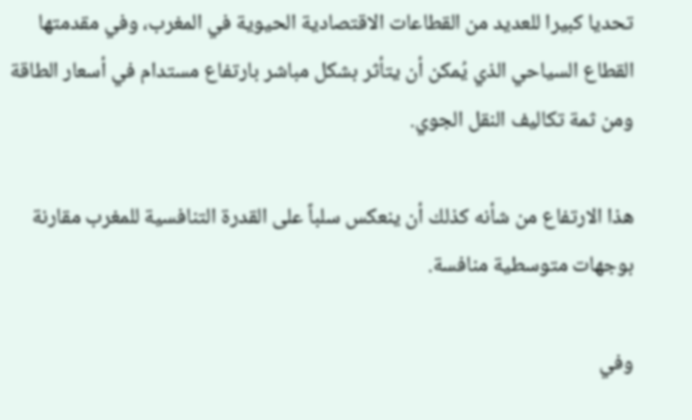تحديا كبيرا للعديد من القطاعات الاقتصادية الحيوية في المغرب، وفي مقدمتها القطاع السياحي الذي يُمكن أن يتأثر بشكل مباشر بارتفاع مستدام في أسعار الطاقة ومن ثمة تكاليف النقل الجوي.

هذا الارتفاع من شأنه كذلك أن ينعكس سلباً على القدرة التنافسية للمغرب مقارنة بوجهات متوسطية منافسة.

وفي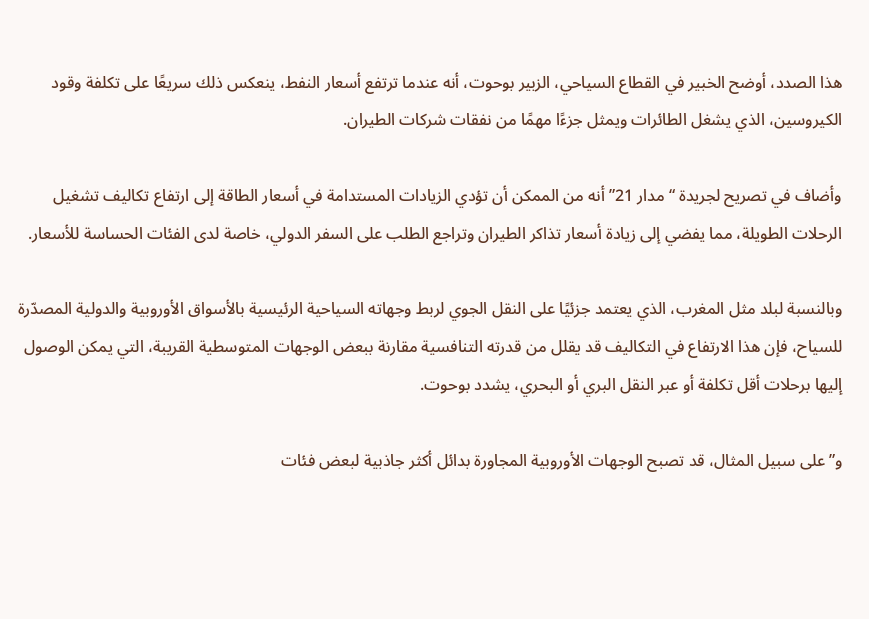هذا الصدد، أوضح الخبير في القطاع السياحي، الزبير بوحوت، أنه عندما ترتفع أسعار النفط، ينعكس ذلك سريعًا على تكلفة وقود الكيروسين، الذي يشغل الطائرات ويمثل جزءًا مهمًا من نفقات شركات الطيران.

وأضاف في تصريح لجريدة “مدار 21” أنه من الممكن أن تؤدي الزيادات المستدامة في أسعار الطاقة إلى ارتفاع تكاليف تشغيل الرحلات الطويلة، مما يفضي إلى زيادة أسعار تذاكر الطيران وتراجع الطلب على السفر الدولي، خاصة لدى الفئات الحساسة للأسعار.

وبالنسبة لبلد مثل المغرب، الذي يعتمد جزئيًا على النقل الجوي لربط وجهاته السياحية الرئيسية بالأسواق الأوروبية والدولية المصدّرة للسياح، فإن هذا الارتفاع في التكاليف قد يقلل من قدرته التنافسية مقارنة ببعض الوجهات المتوسطية القريبة، التي يمكن الوصول إليها برحلات أقل تكلفة أو عبر النقل البري أو البحري، يشدد بوحوت.

و”على سبيل المثال، قد تصبح الوجهات الأوروبية المجاورة بدائل أكثر جاذبية لبعض فئات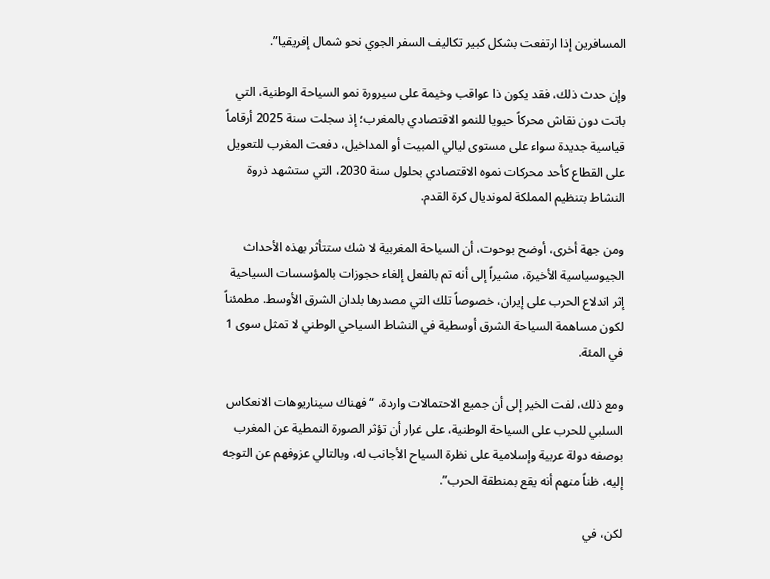المسافرين إذا ارتفعت بشكل كبير تكاليف السفر الجوي نحو شمال إفريقيا”.

وإن حدث ذلك، فقد يكون ذا عواقب وخيمة على سيرورة نمو السياحة الوطنية، التي باتت دون نقاش محركاً حيويا للنمو الاقتصادي بالمغرب؛ إذ سجلت سنة 2025 أرقاماً قياسية جديدة سواء على مستوى ليالي المبيت أو المداخيل، دفعت المغرب للتعويل على القطاع كأحد محركات نموه الاقتصادي بحلول سنة 2030، التي ستشهد ذروة النشاط بتنظيم المملكة لمونديال كرة القدم.

ومن جهة أخرى، أوضح بوحوت، أن السياحة المغربية لا شك ستتأثر بهذه الأحداث الجيوسياسية الأخيرة، مشيراً إلى أنه تم بالفعل إلغاء حجوزات بالمؤسسات السياحية إثر اندلاع الحرب على إيران، خصوصاً تلك التي مصدرها بلدان الشرق الأوسط. مطمئناً لكون مساهمة السياحة الشرق أوسطية في النشاط السياحي الوطني لا تمثل سوى 1 في المئة.

ومع ذلك، لفت الخير إلى أن جميع الاحتمالات واردة، “فهناك سيناريوهات الانعكاس السلبي للحرب على السياحة الوطنية، على غرار أن تؤثر الصورة النمطية عن المغرب بوصفه دولة عربية وإسلامية على نظرة السياح الأجانب له، وبالتالي عزوفهم عن التوجه إليه، ظناً منهم أنه يقع بمنطقة الحرب”.

لكن، في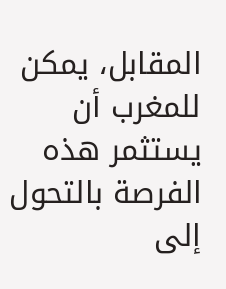المقابل، يمكن للمغرب أن يستثمر هذه الفرصة بالتحول إلى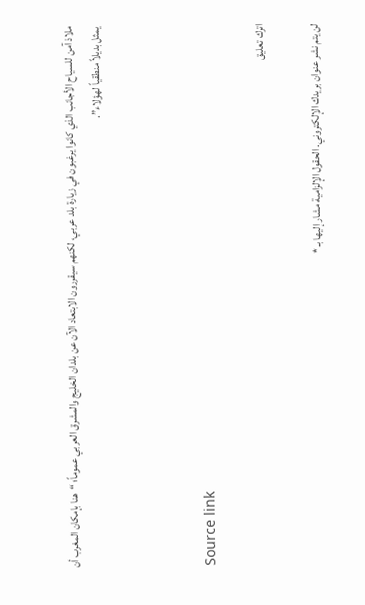ملاذ آمن للسياح الأجانب الذي كانوا يرغبون في زيارة بلد عربي، لكنهم سيقررون الابتعاد الآن عن بلدان الخليج والمشرق العربي عموماً؛ “هنا بإمكان المغرب أن يمثل بديلاً منطقياً لهؤلاء”.



Source link

اترك تعليق

لن يتم نشر عنوان بريدك الإلكتروني. الحقول الإلزامية مشار إليها بـ *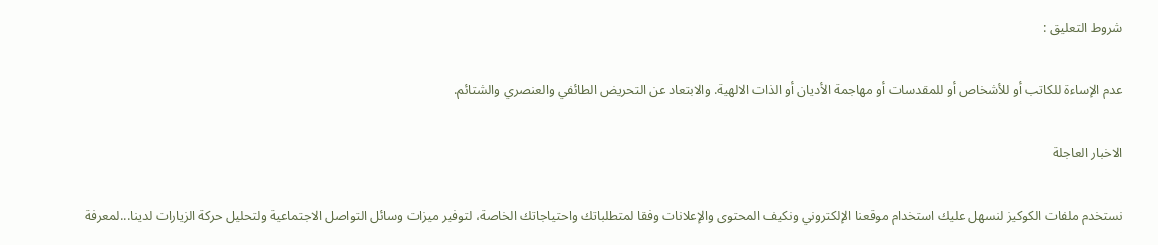شروط التعليق :

عدم الإساءة للكاتب أو للأشخاص أو للمقدسات أو مهاجمة الأديان أو الذات الالهية. والابتعاد عن التحريض الطائفي والعنصري والشتائم.

الاخبار العاجلة

نستخدم ملفات الكوكيز لنسهل عليك استخدام موقعنا الإلكتروني ونكيف المحتوى والإعلانات وفقا لمتطلباتك واحتياجاتك الخاصة، لتوفير ميزات وسائل التواصل الاجتماعية ولتحليل حركة الزيارات لدينا...لمعرفة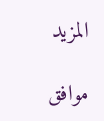المزيد

موافق